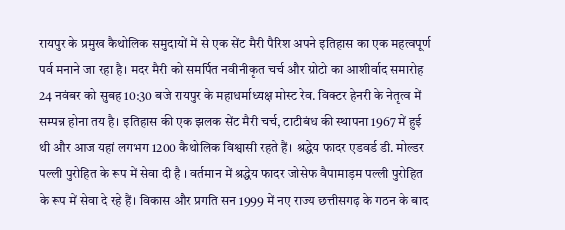रायपुर के प्रमुख कैथोलिक समुदायों में से एक सेंट मैरी पैरिश अपने इतिहास का एक महत्वपूर्ण पर्व मनाने जा रहा है। मदर मैरी को समर्पित नवीनीकृत चर्च और ग्रोटो का आशीर्वाद समारोह 24 नवंबर को सुबह 10:30 बजे रायपुर के महाधर्माध्यक्ष मोस्ट रेव. विक्टर हेनरी के नेतृत्व में सम्पन्न होना तय है। इतिहास की एक झलक सेंट मैरी चर्च, टाटीबंध की स्थापना 1967 में हुई थी और आज यहां लगभग 1200 कैथोलिक विश्वासी रहते हैं। श्रद्धेय फादर एडवर्ड डी. मोल्डर पल्ली पुरोहित के रूप में सेवा दी है । वर्तमान में श्रद्धेय फादर जोसेफ वैपामाड़म पल्ली पुरोहित के रूप में सेवा दे रहे हैं। विकास और प्रगति सन 1999 में नए राज्य छत्तीसगढ़ के गठन के बाद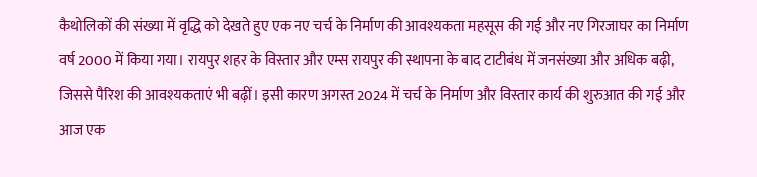कैथोलिकों की संख्या में वृद्धि को देखते हुए एक नए चर्च के निर्माण की आवश्यकता महसूस की गई और नए गिरजाघर का निर्माण वर्ष 2000 में किया गया। रायपुर शहर के विस्तार और एम्स रायपुर की स्थापना के बाद टाटीबंध में जनसंख्या और अधिक बढ़ी, जिससे पैरिश की आवश्यकताएं भी बढ़ीं। इसी कारण अगस्त 2024 में चर्च के निर्माण और विस्तार कार्य की शुरुआत की गई और आज एक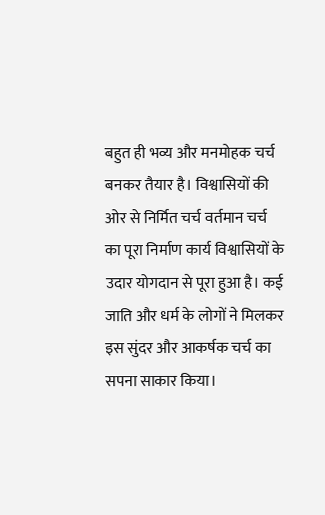बहुत ही भव्य और मनमोहक चर्च बनकर तैयार है। विश्वासियों की ओर से निर्मित चर्च वर्तमान चर्च का पूरा निर्माण कार्य विश्वासियों के उदार योगदान से पूरा हुआ है। कई जाति और धर्म के लोगों ने मिलकर इस सुंदर और आकर्षक चर्च का सपना साकार किया।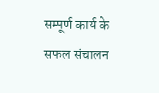सम्पूर्ण कार्य के सफल संचालन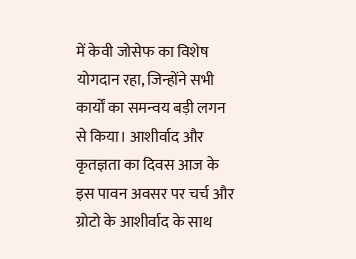में केवी जोसेफ का विशेष योगदान रहा, जिन्होंने सभी कार्यों का समन्वय बड़ी लगन से किया। आशीर्वाद और कृतज्ञता का दिवस आज के इस पावन अवसर पर चर्च और ग्रोटो के आशीर्वाद के साथ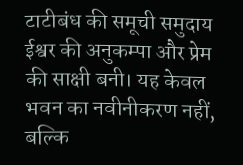टाटीबंध की समूची समुदाय ईश्वर की अनुकम्पा और प्रेम की साक्षी बनी। यह केवल भवन का नवीनीकरण नहीं, बल्कि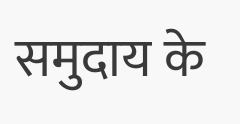समुदाय के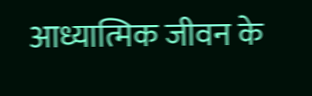आध्यात्मिक जीवन के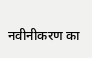नवीनीकरण का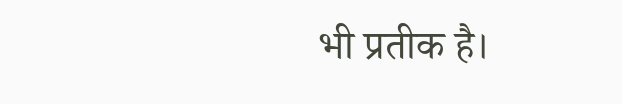भी प्रतीक है।